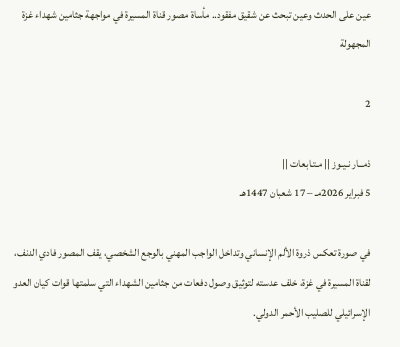عين على الحدث وعين تبحث عن شقيق مفقود.. مأساة مصور قناة المسيرة في مواجهة جثامين شهداء غزة المجهولة

2

ذمــار نـيـوز || مـتـابعات ||
5 فبراير 2026مـ – 17 شعبان 1447هـ

في صورة تعكس ذروة الألم الإنساني وتداخل الواجب المهني بالوجع الشخصي، يقف المصور فادي الدنف، لقناة المسيرة في غزة، خلف عدسته لتوثيق وصول دفعات من جثامين الشهداء التي سلمتها قوات كيان العدو الإسرائيلي للصليب الأحمر الدولي.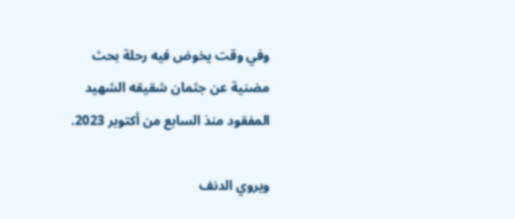وفي وقت يخوض فيه رحلة بحث مضنية عن جثمان شقيقه الشهيد المفقود منذ السابع من أكتوبر 2023.

ويروي الدنف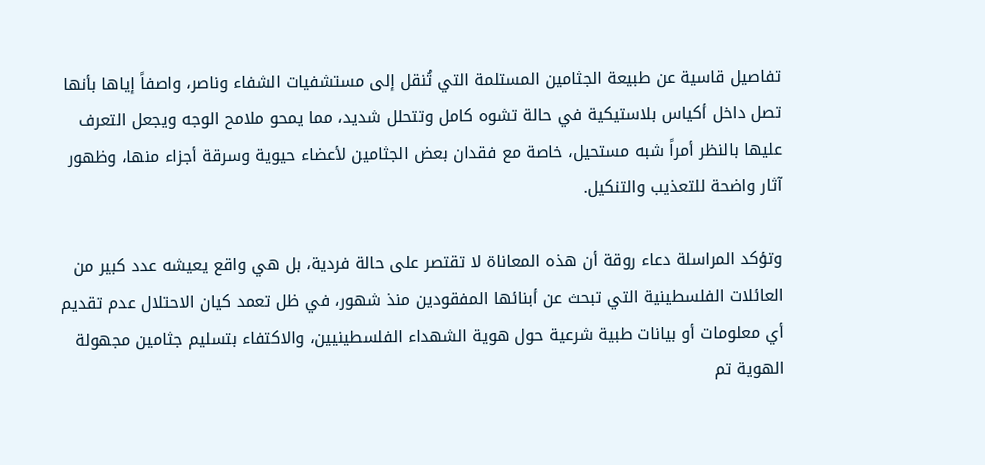تفاصيل قاسية عن طبيعة الجثامين المستلمة التي تُنقل إلى مستشفيات الشفاء وناصر، واصفاً إياها بأنها تصل داخل أكياس بلاستيكية في حالة تشوه كامل وتتحلل شديد، مما يمحو ملامح الوجه ويجعل التعرف عليها بالنظر أمراً شبه مستحيل، خاصة مع فقدان بعض الجثامين لأعضاء حيوية وسرقة أجزاء منها، وظهور آثار واضحة للتعذيب والتنكيل.

وتؤكد المراسلة دعاء روقة أن هذه المعاناة لا تقتصر على حالة فردية، بل هي واقع يعيشه عدد كبير من العائلات الفلسطينية التي تبحث عن أبنائها المفقودين منذ شهور، في ظل تعمد كيان الاحتلال عدم تقديم أي معلومات أو بيانات طبية شرعية حول هوية الشهداء الفلسطينيين، والاكتفاء بتسليم جثامين مجهولة الهوية تم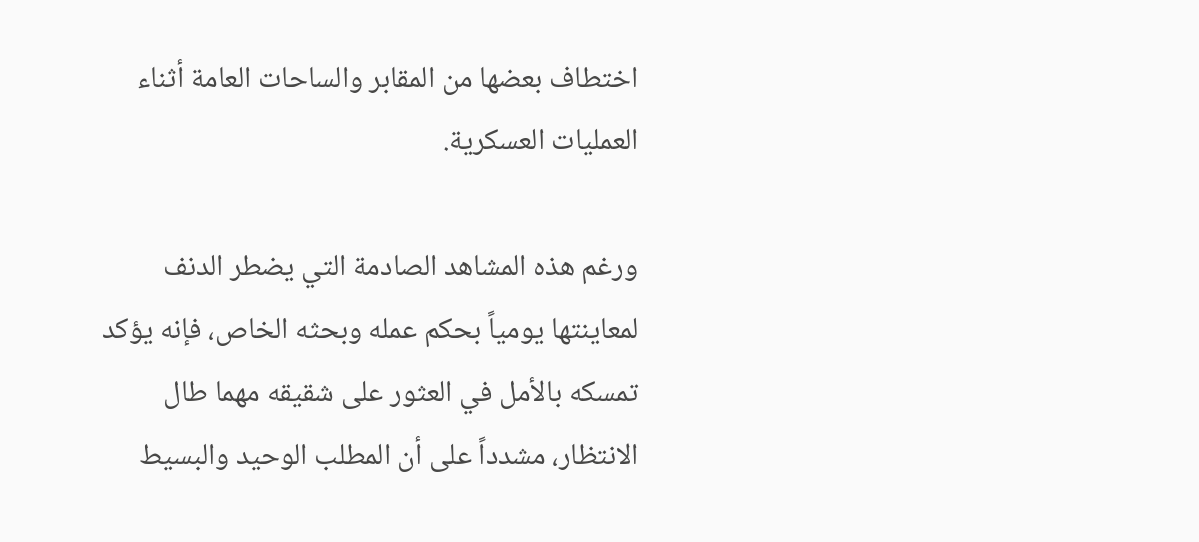اختطاف بعضها من المقابر والساحات العامة أثناء العمليات العسكرية.

ورغم هذه المشاهد الصادمة التي يضطر الدنف لمعاينتها يومياً بحكم عمله وبحثه الخاص، فإنه يؤكد تمسكه بالأمل في العثور على شقيقه مهما طال الانتظار، مشدداً على أن المطلب الوحيد والبسيط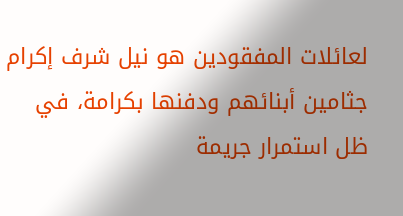لعائلات المفقودين هو نيل شرف إكرام جثامين أبنائهم ودفنها بكرامة، في ظل استمرار جريمة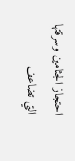احتجاز الجثامين وسرقتها التي تضاعف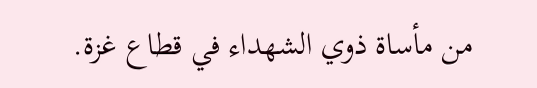من مأساة ذوي الشهداء في قطاع غزة.